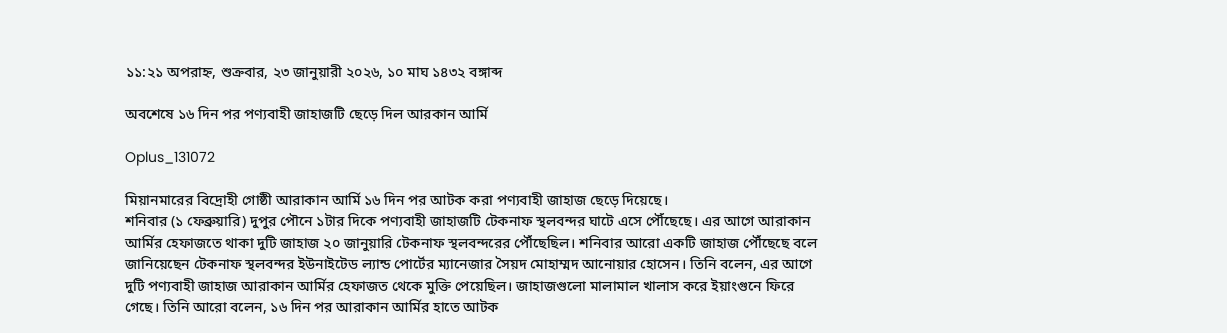১১:২১ অপরাহ্ন, শুক্রবার, ২৩ জানুয়ারী ২০২৬, ১০ মাঘ ১৪৩২ বঙ্গাব্দ

অবশেষে ১৬ দিন পর পণ্যবাহী জাহাজটি ছেড়ে দিল আরকান আর্মি

Oplus_131072

মিয়ানমারের বিদ্রোহী গোষ্ঠী আরাকান আর্মি ১৬ দিন পর আটক করা পণ্যবাহী জাহাজ ছেড়ে দিয়েছে।
শনিবার (১ ফেব্রুয়ারি) দুপুর পৌনে ১টার দিকে পণ্যবাহী জাহাজটি টেকনাফ স্থলবন্দর ঘাটে এসে পৌঁছেছে। এর আগে আরাকান আর্মির হেফাজতে থাকা দুটি জাহাজ ২০ জানুয়ারি টেকনাফ স্থলবন্দরের পৌঁছেছিল। শনিবার আরো একটি জাহাজ পৌঁছেছে বলে জানিয়েছেন টেকনাফ স্থলবন্দর ইউনাইটেড ল্যান্ড পোর্টের ম্যানেজার সৈয়দ মোহাম্মদ আনোয়ার হোসেন। তিনি বলেন, এর আগে দুটি পণ্যবাহী জাহাজ আরাকান আর্মির হেফাজত থেকে মুক্তি পেয়েছিল। জাহাজগুলো মালামাল খালাস করে ইয়াংগুনে ফিরে গেছে। তিনি আরো বলেন, ১৬ দিন পর আরাকান আর্মির হাতে আটক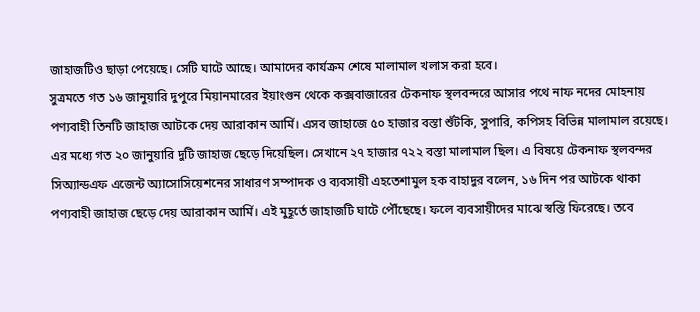জাহাজটিও ছাড়া পেয়েছে। সেটি ঘাটে আছে। আমাদের কার্যক্রম শেষে মালামাল খলাস করা হবে।
সুত্রমতে গত ১৬ জানুয়ারি দুপুরে মিয়ানমারের ইয়াংগুন থেকে কক্সবাজারের টেকনাফ স্থলবন্দরে আসার পথে নাফ নদের মোহনায় পণ্যবাহী তিনটি জাহাজ আটকে দেয় আরাকান আর্মি। এসব জাহাজে ৫০ হাজার বস্তা শুঁটকি, সুপারি, কপিসহ বিভিন্ন মালামাল রয়েছে। এর মধ্যে গত ২০ জানুয়ারি দুটি জাহাজ ছেড়ে দিয়েছিল। সেখানে ২৭ হাজার ৭২২ বস্তা মালামাল ছিল। এ বিষয়ে টেকনাফ স্থলবন্দর সিঅ্যান্ডএফ এজেন্ট অ্যাসোসিয়েশনের সাধারণ সম্পাদক ও ব্যবসায়ী এহতেশামুল হক বাহাদুর বলেন, ১৬ দিন পর আটকে থাকা পণ্যবাহী জাহাজ ছেড়ে দেয় আরাকান আর্মি। এই মুহূর্তে জাহাজটি ঘাটে পৌঁছেছে। ফলে ব্যবসায়ীদের মাঝে স্বস্তি ফিরেছে। তবে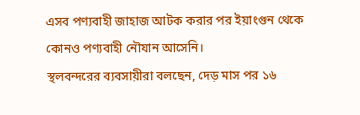এসব পণ্যবাহী জাহাজ আটক করার পর ইয়াংগুন থেকে কোনও পণ্যবাহী নৌযান আসেনি।
স্থলবন্দরের ব্যবসায়ীরা বলছেন, দেড় মাস পর ১৬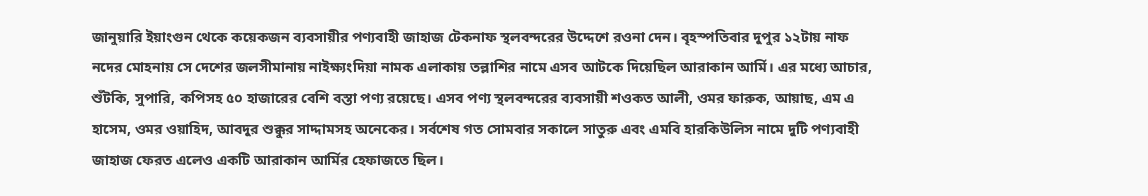জানুয়ারি ইয়াংগুন থেকে কয়েকজন ব্যবসায়ীর পণ্যবাহী জাহাজ টেকনাফ স্থলবন্দরের উদ্দেশে রওনা দেন। বৃহস্পতিবার দুপুর ১২টায় নাফ নদের মোহনায় সে দেশের জলসীমানায় নাইক্ষ্যংদিয়া নামক এলাকায় তল্লাশির নামে এসব আটকে দিয়েছিল আরাকান আর্মি। এর মধ্যে আচার, শুঁটকি, সুপারি, কপিসহ ৫০ হাজারের বেশি বস্তা পণ্য রয়েছে। এসব পণ্য স্থলবন্দরের ব্যবসায়ী শওকত আলী, ওমর ফারুক, আয়াছ, এম এ হাসেম, ওমর ওয়াহিদ, আবদুর শুক্কুর সাদ্দামসহ অনেকের। সর্বশেষ গত সোমবার সকালে সাতুরু এবং এমবি হারকিউলিস নামে দুটি পণ্যবাহী জাহাজ ফেরত এলেও একটি আরাকান আর্মির হেফাজতে ছিল।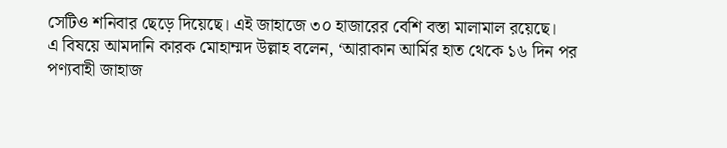সেটিও শনিবার ছেড়ে দিয়েছে। এই জাহাজে ৩০ হাজারের বেশি বস্তা মালামাল রয়েছে।
এ বিষয়ে আমদানি কারক মোহাম্মদ উল্লাহ বলেন, ‘আরাকান আর্মির হাত থেকে ১৬ দিন পর পণ্যবাহী জাহাজ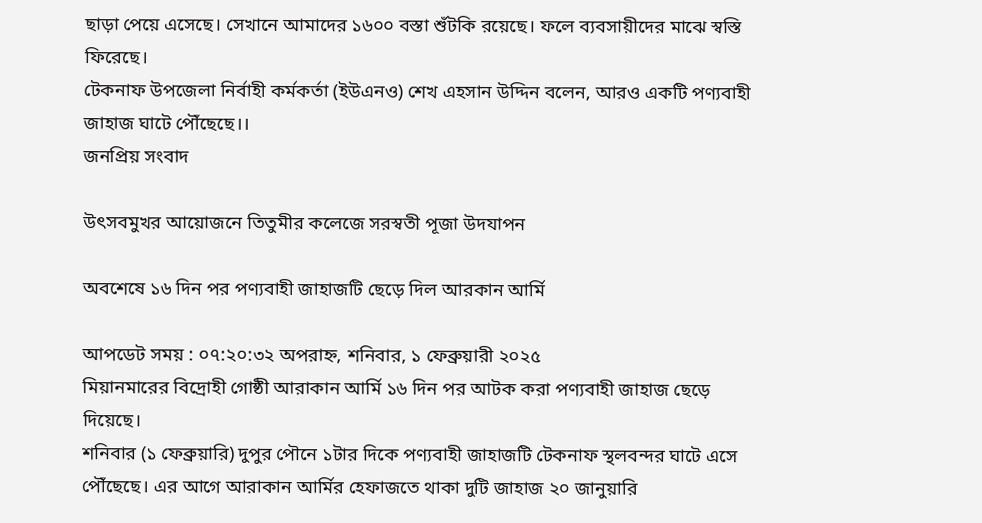ছাড়া পেয়ে এসেছে। সেখানে আমাদের ১৬০০ বস্তা শুঁটকি রয়েছে। ফলে ব্যবসায়ীদের মাঝে স্বস্তি ফিরেছে।
টেকনাফ উপজেলা নির্বাহী কর্মকর্তা (ইউএনও) শেখ এহসান উদ্দিন বলেন, আরও একটি পণ্যবাহী জাহাজ ঘাটে পৌঁছেছে।।
জনপ্রিয় সংবাদ

উৎসবমুখর আয়োজনে তিতুমীর কলেজে সরস্বতী পূজা উদযাপন

অবশেষে ১৬ দিন পর পণ্যবাহী জাহাজটি ছেড়ে দিল আরকান আর্মি

আপডেট সময় : ০৭:২০:৩২ অপরাহ্ন, শনিবার, ১ ফেব্রুয়ারী ২০২৫
মিয়ানমারের বিদ্রোহী গোষ্ঠী আরাকান আর্মি ১৬ দিন পর আটক করা পণ্যবাহী জাহাজ ছেড়ে দিয়েছে।
শনিবার (১ ফেব্রুয়ারি) দুপুর পৌনে ১টার দিকে পণ্যবাহী জাহাজটি টেকনাফ স্থলবন্দর ঘাটে এসে পৌঁছেছে। এর আগে আরাকান আর্মির হেফাজতে থাকা দুটি জাহাজ ২০ জানুয়ারি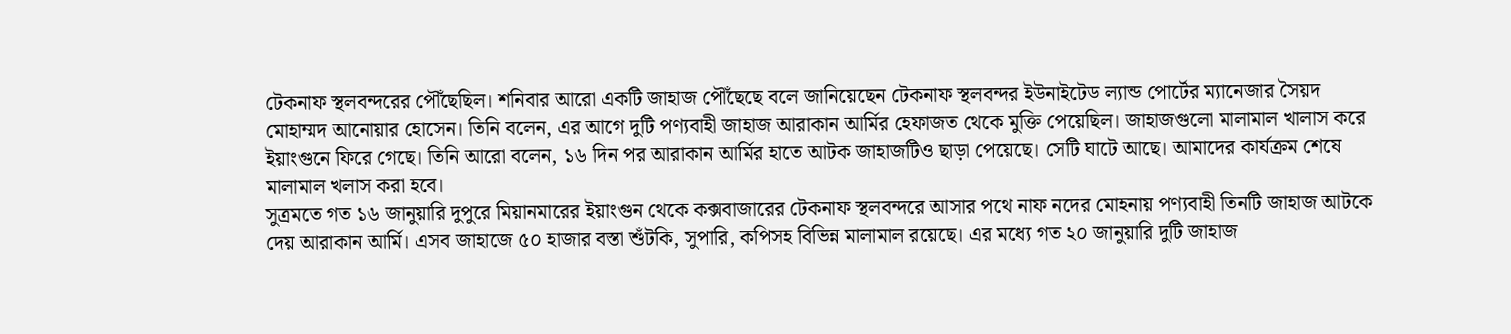টেকনাফ স্থলবন্দরের পৌঁছেছিল। শনিবার আরো একটি জাহাজ পৌঁছেছে বলে জানিয়েছেন টেকনাফ স্থলবন্দর ইউনাইটেড ল্যান্ড পোর্টের ম্যানেজার সৈয়দ মোহাম্মদ আনোয়ার হোসেন। তিনি বলেন, এর আগে দুটি পণ্যবাহী জাহাজ আরাকান আর্মির হেফাজত থেকে মুক্তি পেয়েছিল। জাহাজগুলো মালামাল খালাস করে ইয়াংগুনে ফিরে গেছে। তিনি আরো বলেন, ১৬ দিন পর আরাকান আর্মির হাতে আটক জাহাজটিও ছাড়া পেয়েছে। সেটি ঘাটে আছে। আমাদের কার্যক্রম শেষে মালামাল খলাস করা হবে।
সুত্রমতে গত ১৬ জানুয়ারি দুপুরে মিয়ানমারের ইয়াংগুন থেকে কক্সবাজারের টেকনাফ স্থলবন্দরে আসার পথে নাফ নদের মোহনায় পণ্যবাহী তিনটি জাহাজ আটকে দেয় আরাকান আর্মি। এসব জাহাজে ৫০ হাজার বস্তা শুঁটকি, সুপারি, কপিসহ বিভিন্ন মালামাল রয়েছে। এর মধ্যে গত ২০ জানুয়ারি দুটি জাহাজ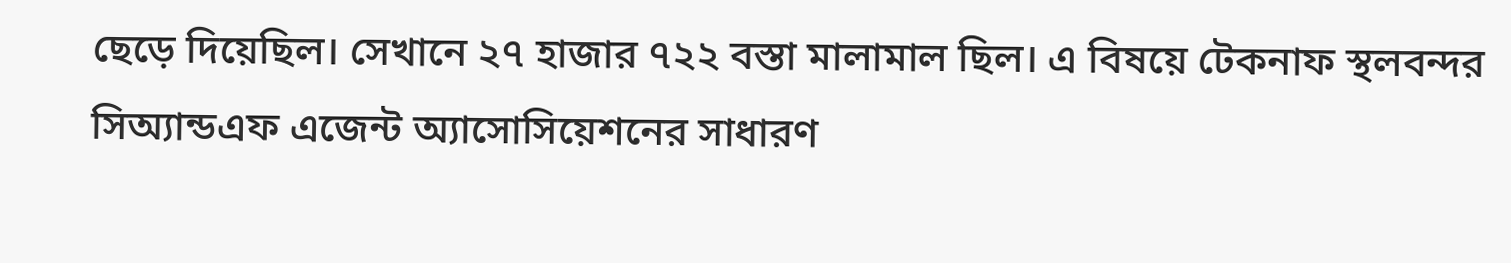ছেড়ে দিয়েছিল। সেখানে ২৭ হাজার ৭২২ বস্তা মালামাল ছিল। এ বিষয়ে টেকনাফ স্থলবন্দর সিঅ্যান্ডএফ এজেন্ট অ্যাসোসিয়েশনের সাধারণ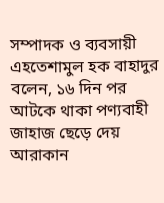সম্পাদক ও ব্যবসায়ী এহতেশামুল হক বাহাদুর বলেন, ১৬ দিন পর আটকে থাকা পণ্যবাহী জাহাজ ছেড়ে দেয় আরাকান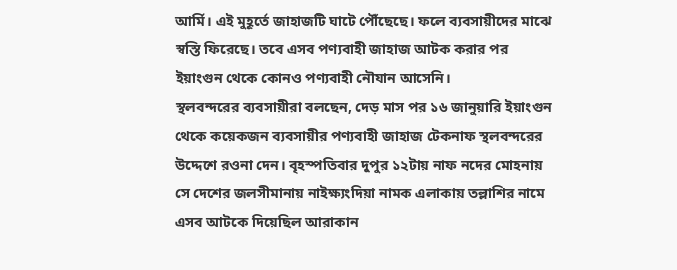আর্মি। এই মুহূর্তে জাহাজটি ঘাটে পৌঁছেছে। ফলে ব্যবসায়ীদের মাঝে স্বস্তি ফিরেছে। তবে এসব পণ্যবাহী জাহাজ আটক করার পর ইয়াংগুন থেকে কোনও পণ্যবাহী নৌযান আসেনি।
স্থলবন্দরের ব্যবসায়ীরা বলছেন, দেড় মাস পর ১৬ জানুয়ারি ইয়াংগুন থেকে কয়েকজন ব্যবসায়ীর পণ্যবাহী জাহাজ টেকনাফ স্থলবন্দরের উদ্দেশে রওনা দেন। বৃহস্পতিবার দুপুর ১২টায় নাফ নদের মোহনায় সে দেশের জলসীমানায় নাইক্ষ্যংদিয়া নামক এলাকায় তল্লাশির নামে এসব আটকে দিয়েছিল আরাকান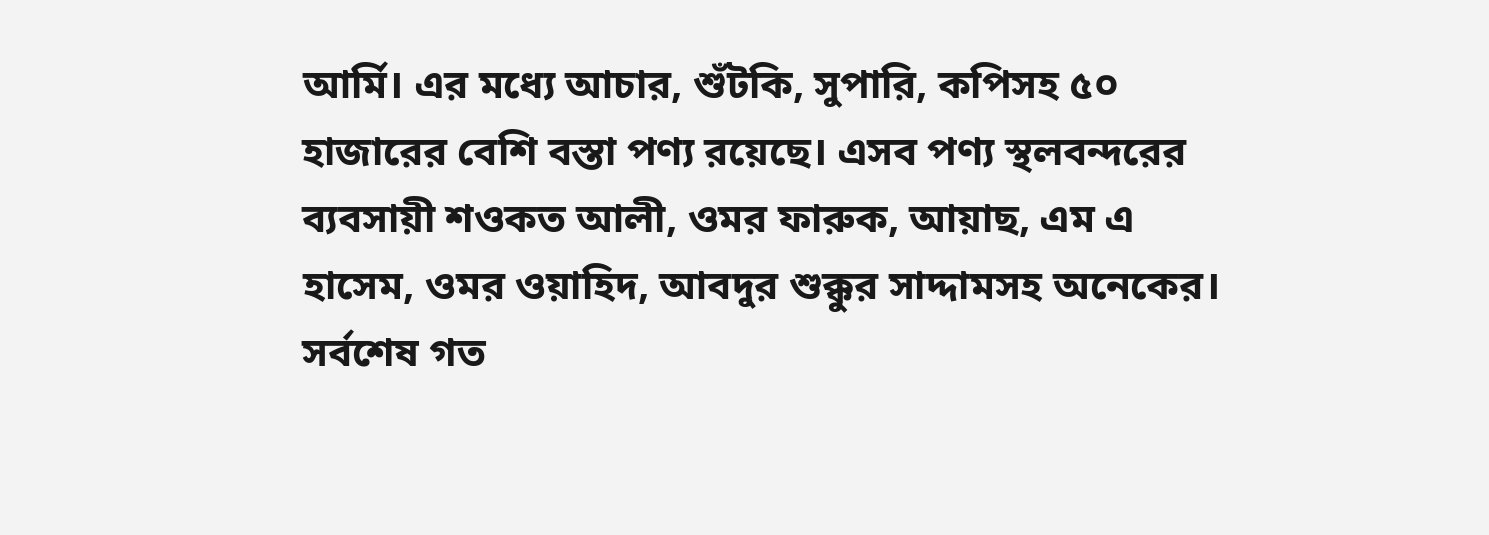আর্মি। এর মধ্যে আচার, শুঁটকি, সুপারি, কপিসহ ৫০ হাজারের বেশি বস্তা পণ্য রয়েছে। এসব পণ্য স্থলবন্দরের ব্যবসায়ী শওকত আলী, ওমর ফারুক, আয়াছ, এম এ হাসেম, ওমর ওয়াহিদ, আবদুর শুক্কুর সাদ্দামসহ অনেকের। সর্বশেষ গত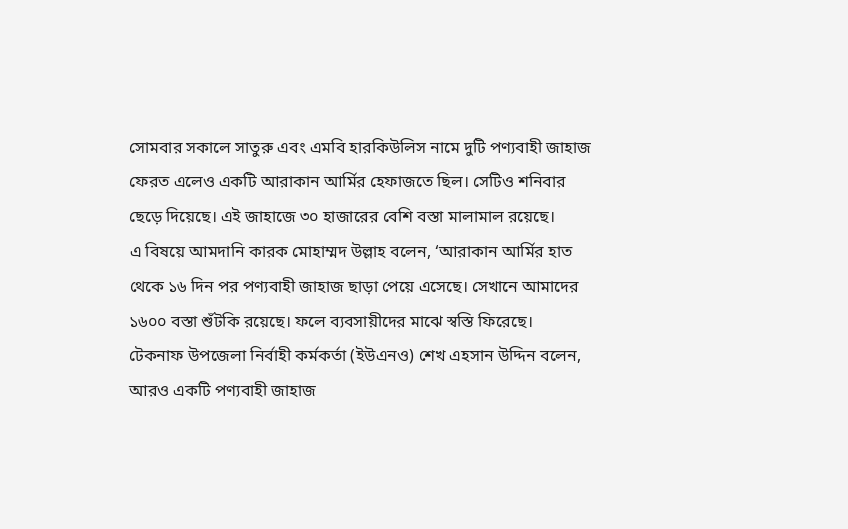সোমবার সকালে সাতুরু এবং এমবি হারকিউলিস নামে দুটি পণ্যবাহী জাহাজ ফেরত এলেও একটি আরাকান আর্মির হেফাজতে ছিল। সেটিও শনিবার ছেড়ে দিয়েছে। এই জাহাজে ৩০ হাজারের বেশি বস্তা মালামাল রয়েছে।
এ বিষয়ে আমদানি কারক মোহাম্মদ উল্লাহ বলেন, ‘আরাকান আর্মির হাত থেকে ১৬ দিন পর পণ্যবাহী জাহাজ ছাড়া পেয়ে এসেছে। সেখানে আমাদের ১৬০০ বস্তা শুঁটকি রয়েছে। ফলে ব্যবসায়ীদের মাঝে স্বস্তি ফিরেছে।
টেকনাফ উপজেলা নির্বাহী কর্মকর্তা (ইউএনও) শেখ এহসান উদ্দিন বলেন, আরও একটি পণ্যবাহী জাহাজ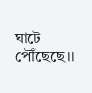ঘাটে পৌঁছেছে।।